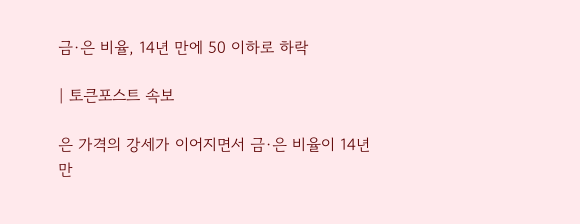금·은 비율, 14년 만에 50 이하로 하락

| 토큰포스트 속보

은 가격의 강세가 이어지면서 금·은 비율이 14년 만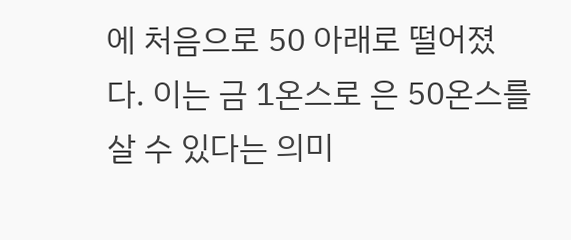에 처음으로 50 아래로 떨어졌다. 이는 금 1온스로 은 50온스를 살 수 있다는 의미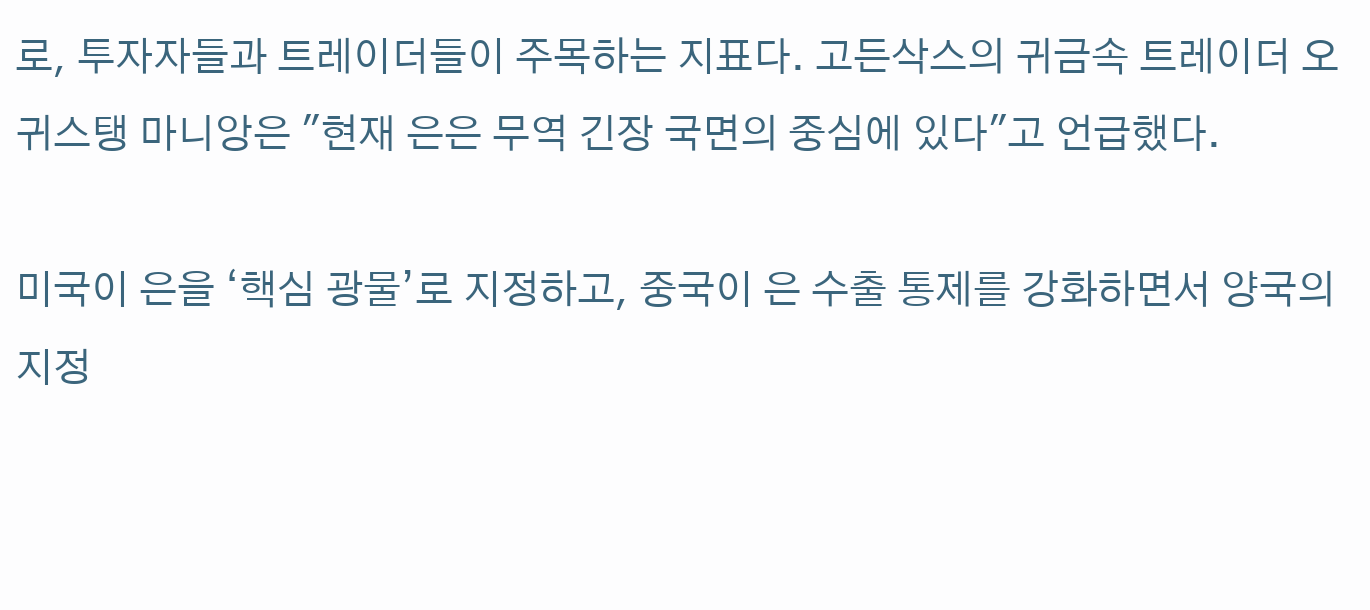로, 투자자들과 트레이더들이 주목하는 지표다. 고든삭스의 귀금속 트레이더 오귀스탱 마니앙은 "현재 은은 무역 긴장 국면의 중심에 있다"고 언급했다.

미국이 은을 ‘핵심 광물’로 지정하고, 중국이 은 수출 통제를 강화하면서 양국의 지정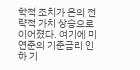학적 조치가 은의 전략적 가치 상승으로 이어졌다. 여기에 미 연준의 기준금리 인하 기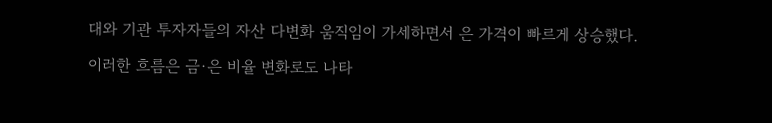대와 기관 투자자들의 자산 다변화 움직임이 가세하면서 은 가격이 빠르게 상승했다.

이러한 흐름은 금·은 비율 변화로도 나타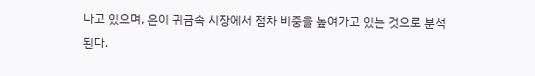나고 있으며, 은이 귀금속 시장에서 점차 비중을 높여가고 있는 것으로 분석된다.